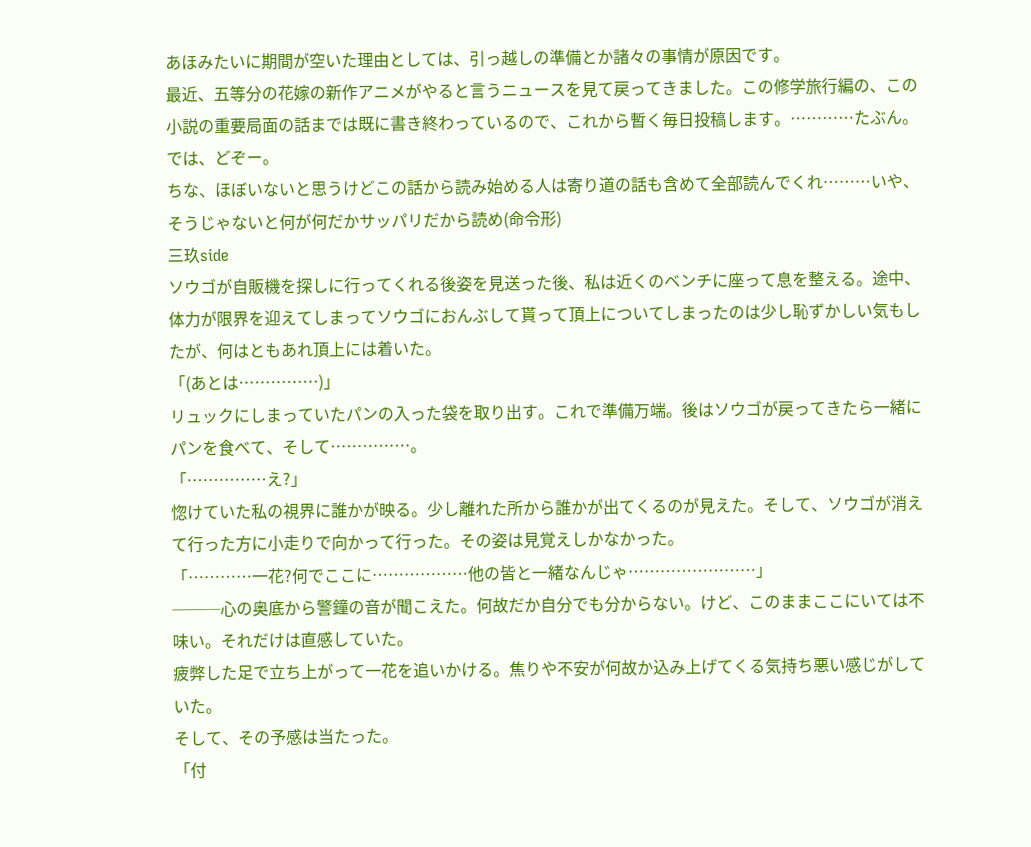あほみたいに期間が空いた理由としては、引っ越しの準備とか諸々の事情が原因です。
最近、五等分の花嫁の新作アニメがやると言うニュースを見て戻ってきました。この修学旅行編の、この小説の重要局面の話までは既に書き終わっているので、これから暫く毎日投稿します。…………たぶん。
では、どぞー。
ちな、ほぼいないと思うけどこの話から読み始める人は寄り道の話も含めて全部読んでくれ………いや、そうじゃないと何が何だかサッパリだから読め(命令形)
三玖side
ソウゴが自販機を探しに行ってくれる後姿を見送った後、私は近くのベンチに座って息を整える。途中、体力が限界を迎えてしまってソウゴにおんぶして貰って頂上についてしまったのは少し恥ずかしい気もしたが、何はともあれ頂上には着いた。
「(あとは……………)」
リュックにしまっていたパンの入った袋を取り出す。これで準備万端。後はソウゴが戻ってきたら一緒にパンを食べて、そして……………。
「……………え?」
惚けていた私の視界に誰かが映る。少し離れた所から誰かが出てくるのが見えた。そして、ソウゴが消えて行った方に小走りで向かって行った。その姿は見覚えしかなかった。
「…………一花?何でここに………………他の皆と一緒なんじゃ……………………」
───心の奥底から警鐘の音が聞こえた。何故だか自分でも分からない。けど、このままここにいては不味い。それだけは直感していた。
疲弊した足で立ち上がって一花を追いかける。焦りや不安が何故か込み上げてくる気持ち悪い感じがしていた。
そして、その予感は当たった。
「付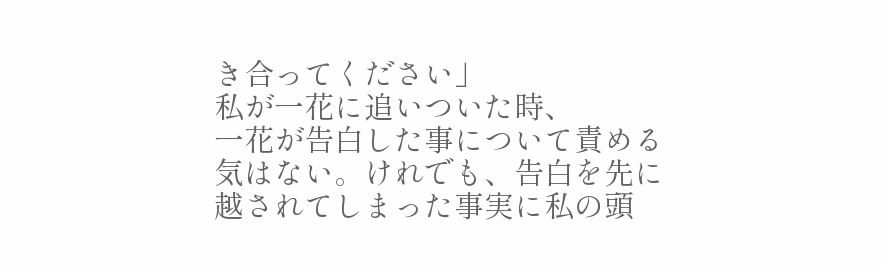き合ってください」
私が一花に追いついた時、
一花が告白した事について責める気はない。けれでも、告白を先に越されてしまった事実に私の頭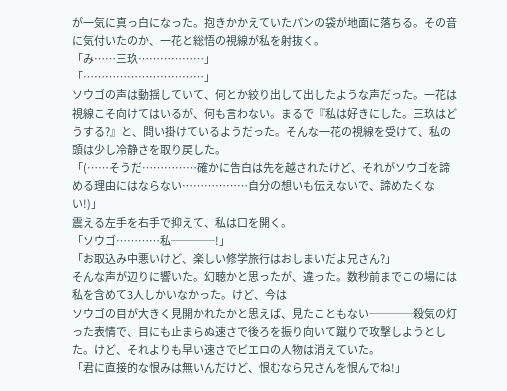が一気に真っ白になった。抱きかかえていたパンの袋が地面に落ちる。その音に気付いたのか、一花と総悟の視線が私を射抜く。
「み……三玖………………」
「……………………………」
ソウゴの声は動揺していて、何とか絞り出して出したような声だった。一花は視線こそ向けてはいるが、何も言わない。まるで『私は好きにした。三玖はどうする?』と、問い掛けているようだった。そんな一花の視線を受けて、私の頭は少し冷静さを取り戻した。
「(……そうだ……………確かに告白は先を越されたけど、それがソウゴを諦める理由にはならない………………自分の想いも伝えないで、諦めたくない!)」
震える左手を右手で抑えて、私は口を開く。
「ソウゴ…………私────!」
「お取込み中悪いけど、楽しい修学旅行はおしまいだよ兄さん?」
そんな声が辺りに響いた。幻聴かと思ったが、違った。数秒前までこの場には私を含めて3人しかいなかった。けど、今は
ソウゴの目が大きく見開かれたかと思えば、見たこともない────殺気の灯った表情で、目にも止まらぬ速さで後ろを振り向いて蹴りで攻撃しようとした。けど、それよりも早い速さでピエロの人物は消えていた。
「君に直接的な恨みは無いんだけど、恨むなら兄さんを恨んでね!」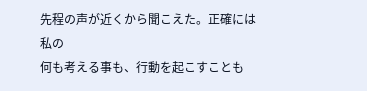先程の声が近くから聞こえた。正確には私の
何も考える事も、行動を起こすことも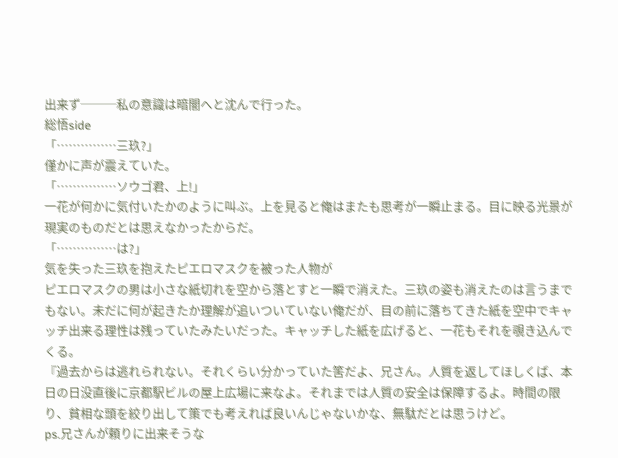出来ず───私の意識は暗闇へと沈んで行った。
総悟side
「……………三玖?」
僅かに声が震えていた。
「……………ソウゴ君、上!」
一花が何かに気付いたかのように叫ぶ。上を見ると俺はまたも思考が一瞬止まる。目に映る光景が現実のものだとは思えなかったからだ。
「……………は?」
気を失った三玖を抱えたピエロマスクを被った人物が
ピエロマスクの男は小さな紙切れを空から落とすと一瞬で消えた。三玖の姿も消えたのは言うまでもない。未だに何が起きたか理解が追いついていない俺だが、目の前に落ちてきた紙を空中でキャッチ出来る理性は残っていたみたいだった。キャッチした紙を広げると、一花もそれを覗き込んでくる。
『過去からは逃れられない。それくらい分かっていた筈だよ、兄さん。人質を返してほしくば、本日の日没直後に京都駅ビルの屋上広場に来なよ。それまでは人質の安全は保障するよ。時間の限り、貧相な頭を絞り出して策でも考えれば良いんじゃないかな、無駄だとは思うけど。
ps.兄さんが頼りに出来そうな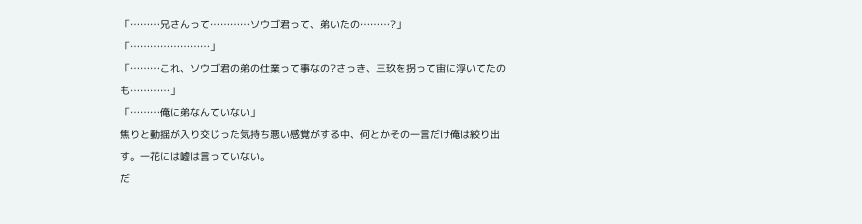「………兄さんって…………ソウゴ君って、弟いたの………?」
「……………………」
「………これ、ソウゴ君の弟の仕業って事なの?さっき、三玖を拐って宙に浮いてたのも…………」
「………俺に弟なんていない」
焦りと動揺が入り交じった気持ち悪い感覚がする中、何とかその一言だけ俺は絞り出す。一花には嘘は言っていない。
だ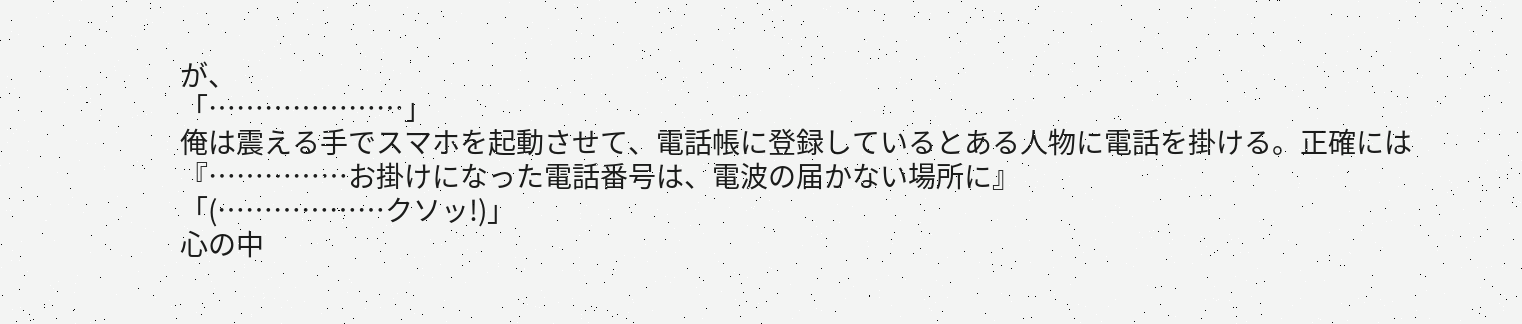が、
「…………………」
俺は震える手でスマホを起動させて、電話帳に登録しているとある人物に電話を掛ける。正確には
『……………お掛けになった電話番号は、電波の届かない場所に』
「(………………クソッ!)」
心の中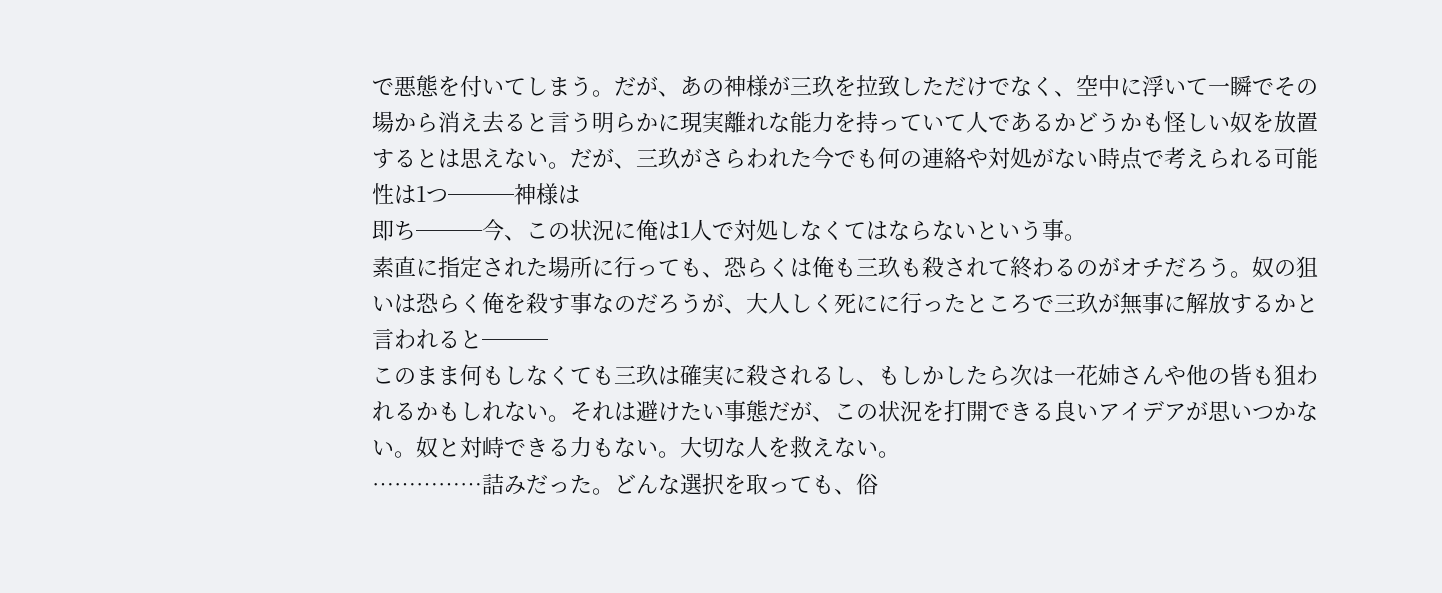で悪態を付いてしまう。だが、あの神様が三玖を拉致しただけでなく、空中に浮いて一瞬でその場から消え去ると言う明らかに現実離れな能力を持っていて人であるかどうかも怪しい奴を放置するとは思えない。だが、三玖がさらわれた今でも何の連絡や対処がない時点で考えられる可能性は1つ───神様は
即ち───今、この状況に俺は1人で対処しなくてはならないという事。
素直に指定された場所に行っても、恐らくは俺も三玖も殺されて終わるのがオチだろう。奴の狙いは恐らく俺を殺す事なのだろうが、大人しく死にに行ったところで三玖が無事に解放するかと言われると───
このまま何もしなくても三玖は確実に殺されるし、もしかしたら次は一花姉さんや他の皆も狙われるかもしれない。それは避けたい事態だが、この状況を打開できる良いアイデアが思いつかない。奴と対峙できる力もない。大切な人を救えない。
……………詰みだった。どんな選択を取っても、俗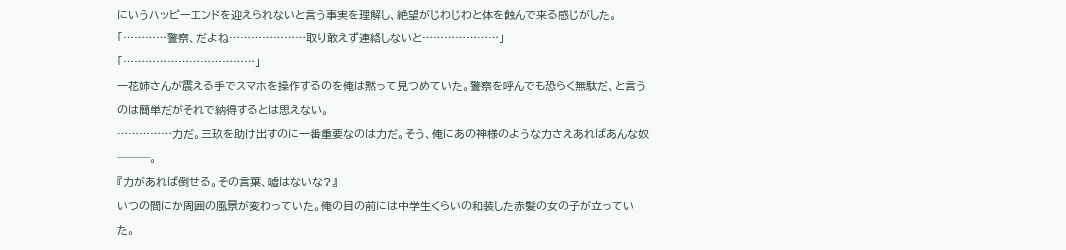にいうハッピーエンドを迎えられないと言う事実を理解し、絶望がじわじわと体を蝕んで来る感じがした。
「…………警察、だよね…………………取り敢えず連絡しないと…………………」
「………………………………」
一花姉さんが震える手でスマホを操作するのを俺は黙って見つめていた。警察を呼んでも恐らく無駄だ、と言うのは簡単だがそれで納得するとは思えない。
……………力だ。三玖を助け出すのに一番重要なのは力だ。そう、俺にあの神様のような力さえあればあんな奴───。
『力があれば倒せる。その言葉、嘘はないな?』
いつの間にか周囲の風景が変わっていた。俺の目の前には中学生くらいの和装した赤髪の女の子が立っていた。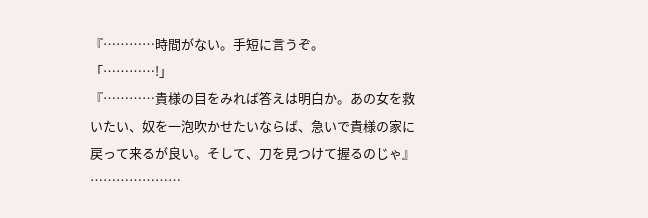『…………時間がない。手短に言うぞ。
「…………!」
『…………貴様の目をみれば答えは明白か。あの女を救いたい、奴を一泡吹かせたいならば、急いで貴様の家に戻って来るが良い。そして、刀を見つけて握るのじゃ』
…………………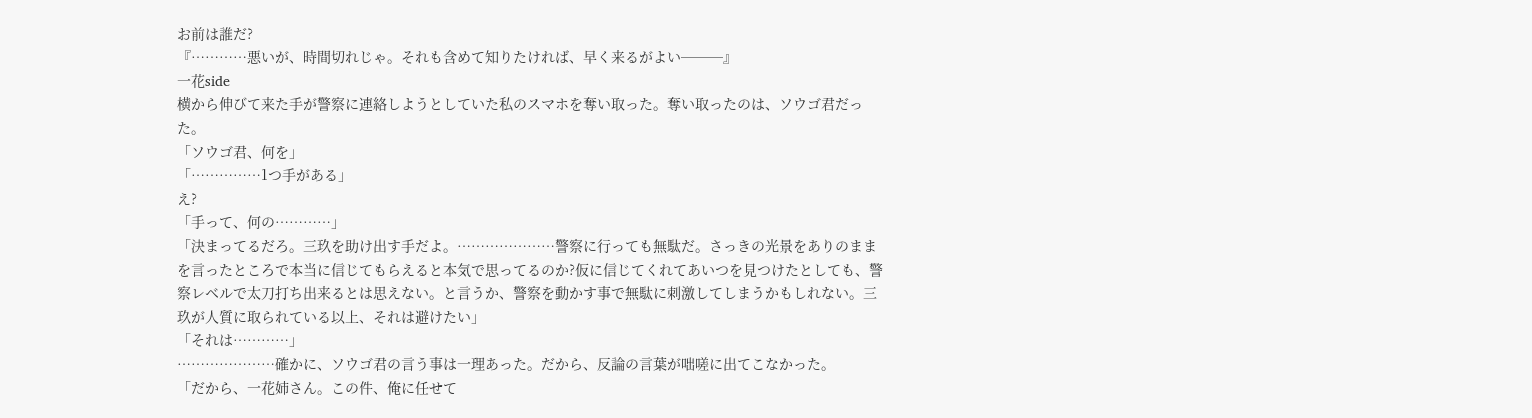お前は誰だ?
『…………悪いが、時間切れじゃ。それも含めて知りたければ、早く来るがよい───』
一花side
横から伸びて来た手が警察に連絡しようとしていた私のスマホを奪い取った。奪い取ったのは、ソウゴ君だった。
「ソウゴ君、何を」
「……………1つ手がある」
え?
「手って、何の…………」
「決まってるだろ。三玖を助け出す手だよ。…………………警察に行っても無駄だ。さっきの光景をありのままを言ったところで本当に信じてもらえると本気で思ってるのか?仮に信じてくれてあいつを見つけたとしても、警察レベルで太刀打ち出来るとは思えない。と言うか、警察を動かす事で無駄に刺激してしまうかもしれない。三玖が人質に取られている以上、それは避けたい」
「それは…………」
…………………確かに、ソウゴ君の言う事は一理あった。だから、反論の言葉が咄嗟に出てこなかった。
「だから、一花姉さん。この件、俺に任せて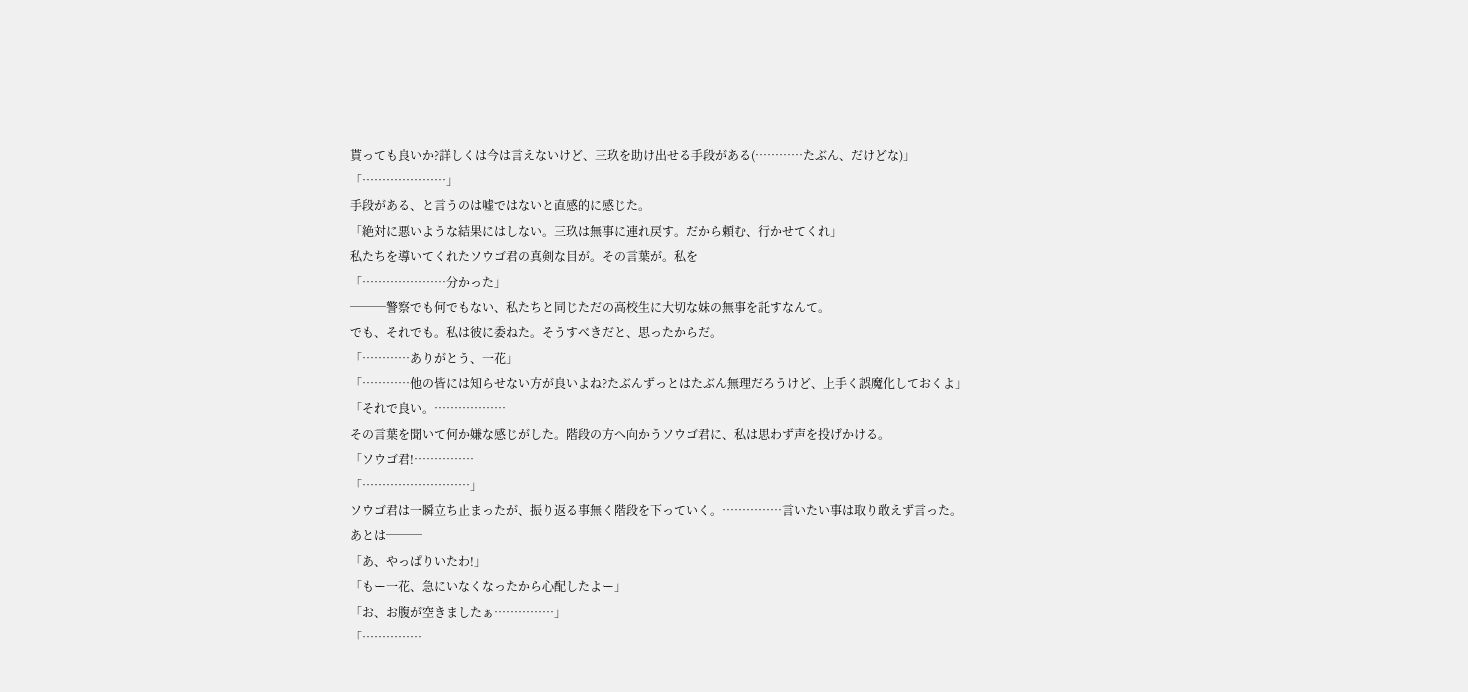貰っても良いか?詳しくは今は言えないけど、三玖を助け出せる手段がある(…………たぶん、だけどな)」
「…………………」
手段がある、と言うのは嘘ではないと直感的に感じた。
「絶対に悪いような結果にはしない。三玖は無事に連れ戻す。だから頼む、行かせてくれ」
私たちを導いてくれたソウゴ君の真剣な目が。その言葉が。私を
「…………………分かった」
───警察でも何でもない、私たちと同じただの高校生に大切な妹の無事を託すなんて。
でも、それでも。私は彼に委ねた。そうすべきだと、思ったからだ。
「…………ありがとう、一花」
「…………他の皆には知らせない方が良いよね?たぶんずっとはたぶん無理だろうけど、上手く誤魔化しておくよ」
「それで良い。………………
その言葉を聞いて何か嫌な感じがした。階段の方へ向かうソウゴ君に、私は思わず声を投げかける。
「ソウゴ君!……………
「………………………」
ソウゴ君は一瞬立ち止まったが、振り返る事無く階段を下っていく。……………言いたい事は取り敢えず言った。
あとは───
「あ、やっぱりいたわ!」
「もー一花、急にいなくなったから心配したよー」
「お、お腹が空きましたぁ……………」
「……………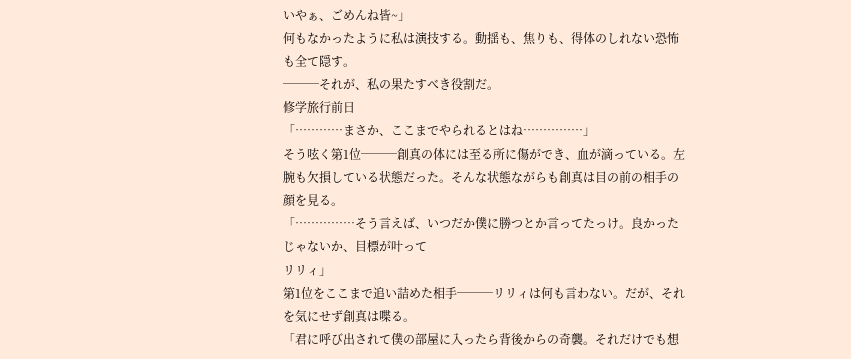いやぁ、ごめんね皆~」
何もなかったように私は演技する。動揺も、焦りも、得体のしれない恐怖も全て隠す。
───それが、私の果たすべき役割だ。
修学旅行前日
「…………まさか、ここまでやられるとはね……………」
そう呟く第1位───創真の体には至る所に傷ができ、血が滴っている。左腕も欠損している状態だった。そんな状態ながらも創真は目の前の相手の顔を見る。
「……………そう言えば、いつだか僕に勝つとか言ってたっけ。良かったじゃないか、目標が叶って
リリィ」
第1位をここまで追い詰めた相手───リリィは何も言わない。だが、それを気にせず創真は喋る。
「君に呼び出されて僕の部屋に入ったら背後からの奇襲。それだけでも想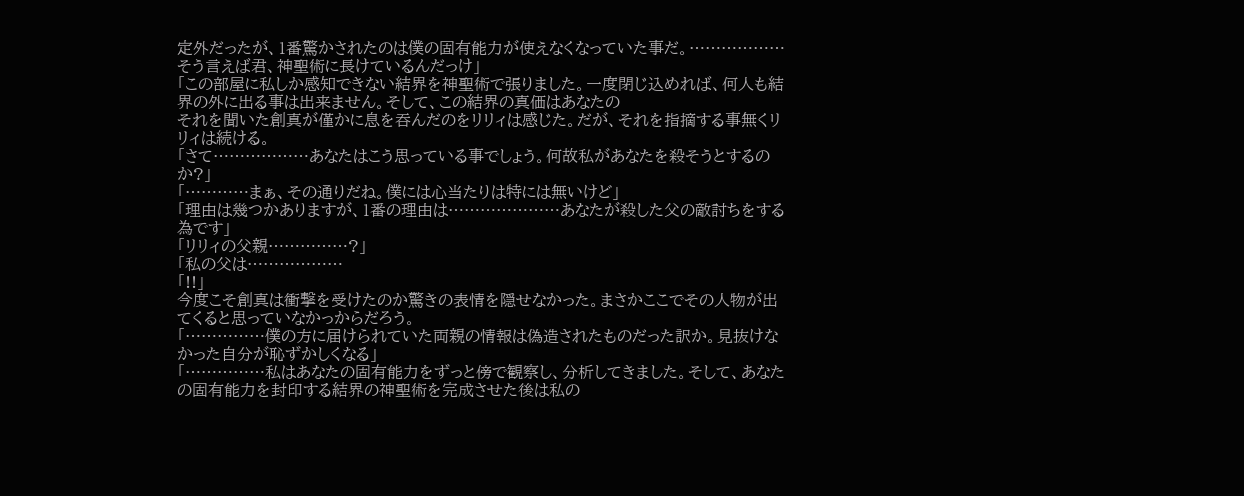定外だったが、1番驚かされたのは僕の固有能力が使えなくなっていた事だ。………………そう言えば君、神聖術に長けているんだっけ」
「この部屋に私しか感知できない結界を神聖術で張りました。一度閉じ込めれば、何人も結界の外に出る事は出来ません。そして、この結界の真価はあなたの
それを聞いた創真が僅かに息を吞んだのをリリィは感じた。だが、それを指摘する事無くリリィは続ける。
「さて………………あなたはこう思っている事でしょう。何故私があなたを殺そうとするのか?」
「…………まぁ、その通りだね。僕には心当たりは特には無いけど」
「理由は幾つかありますが、1番の理由は…………………あなたが殺した父の敵討ちをする為です」
「リリィの父親……………?」
「私の父は………………
「!!」
今度こそ創真は衝撃を受けたのか驚きの表情を隠せなかった。まさかここでその人物が出てくると思っていなかっからだろう。
「……………僕の方に届けられていた両親の情報は偽造されたものだった訳か。見抜けなかった自分が恥ずかしくなる」
「……………私はあなたの固有能力をずっと傍で観察し、分析してきました。そして、あなたの固有能力を封印する結界の神聖術を完成させた後は私の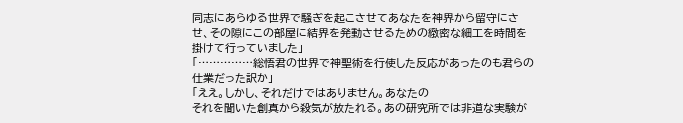同志にあらゆる世界で騒ぎを起こさせてあなたを神界から留守にさせ、その隙にこの部屋に結界を発動させるための緻密な細工を時間を掛けて行っていました」
「……………総悟君の世界で神聖術を行使した反応があったのも君らの仕業だった訳か」
「ええ。しかし、それだけではありません。あなたの
それを聞いた創真から殺気が放たれる。あの研究所では非道な実験が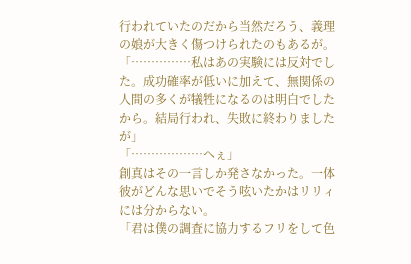行われていたのだから当然だろう、義理の娘が大きく傷つけられたのもあるが。
「……………私はあの実験には反対でした。成功確率が低いに加えて、無関係の人間の多くが犠牲になるのは明白でしたから。結局行われ、失敗に終わりましたが」
「………………へぇ」
創真はその一言しか発さなかった。一体彼がどんな思いでそう呟いたかはリリィには分からない。
「君は僕の調査に協力するフリをして色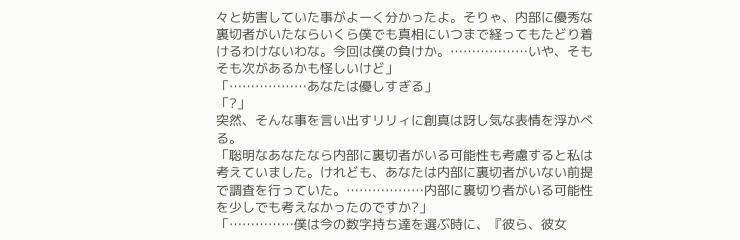々と妨害していた事がよーく分かったよ。そりゃ、内部に優秀な裏切者がいたならいくら僕でも真相にいつまで経ってもたどり着けるわけないわな。今回は僕の負けか。………………いや、そもそも次があるかも怪しいけど」
「………………あなたは優しすぎる」
「?」
突然、そんな事を言い出すリリィに創真は訝し気な表情を浮かべる。
「聡明なあなたなら内部に裏切者がいる可能性も考慮すると私は考えていました。けれども、あなたは内部に裏切者がいない前提で調査を行っていた。………………内部に裏切り者がいる可能性を少しでも考えなかったのですか?」
「……………僕は今の数字持ち達を選ぶ時に、『彼ら、彼女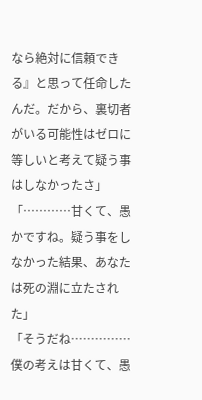なら絶対に信頼できる』と思って任命したんだ。だから、裏切者がいる可能性はゼロに等しいと考えて疑う事はしなかったさ」
「…………甘くて、愚かですね。疑う事をしなかった結果、あなたは死の淵に立たされた」
「そうだね……………僕の考えは甘くて、愚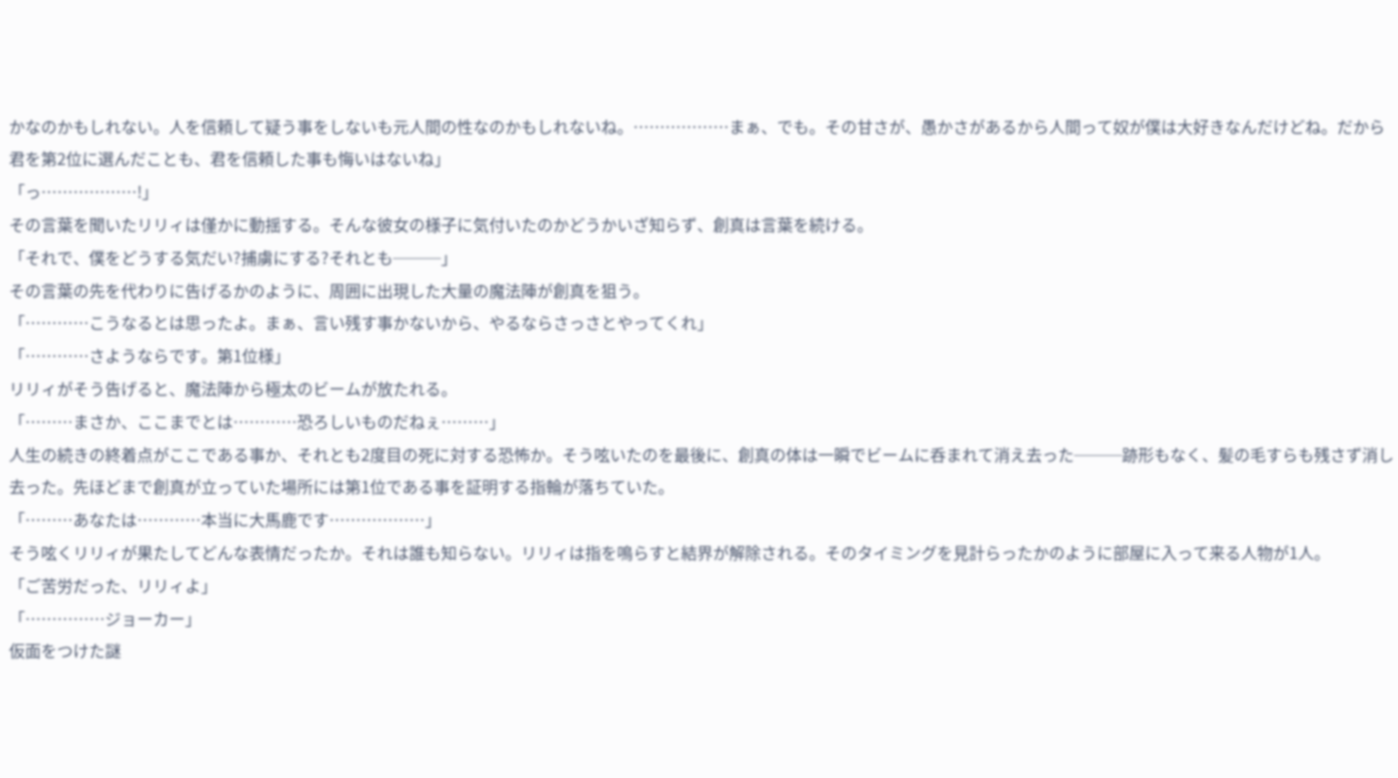かなのかもしれない。人を信頼して疑う事をしないも元人間の性なのかもしれないね。………………まぁ、でも。その甘さが、愚かさがあるから人間って奴が僕は大好きなんだけどね。だから君を第2位に選んだことも、君を信頼した事も悔いはないね」
「っ………………!」
その言葉を聞いたリリィは僅かに動揺する。そんな彼女の様子に気付いたのかどうかいざ知らず、創真は言葉を続ける。
「それで、僕をどうする気だい?捕虜にする?それとも───」
その言葉の先を代わりに告げるかのように、周囲に出現した大量の魔法陣が創真を狙う。
「…………こうなるとは思ったよ。まぁ、言い残す事かないから、やるならさっさとやってくれ」
「…………さようならです。第1位様」
リリィがそう告げると、魔法陣から極太のビームが放たれる。
「………まさか、ここまでとは…………恐ろしいものだねぇ………」
人生の続きの終着点がここである事か、それとも2度目の死に対する恐怖か。そう呟いたのを最後に、創真の体は一瞬でビームに呑まれて消え去った───跡形もなく、髪の毛すらも残さず消し去った。先ほどまで創真が立っていた場所には第1位である事を証明する指輪が落ちていた。
「………あなたは…………本当に大馬鹿です………………」
そう呟くリリィが果たしてどんな表情だったか。それは誰も知らない。リリィは指を鳴らすと結界が解除される。そのタイミングを見計らったかのように部屋に入って来る人物が1人。
「ご苦労だった、リリィよ」
「……………ジョーカー」
仮面をつけた謎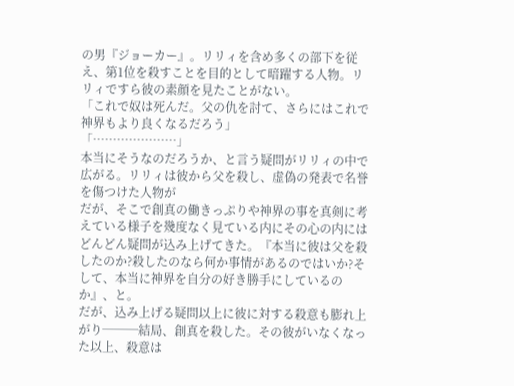の男『ジョーカー』。リリィを含め多くの部下を従え、第1位を殺すことを目的として暗躍する人物。リリィですら彼の素顔を見たことがない。
「これで奴は死んだ。父の仇を討て、さらにはこれで神界もより良くなるだろう」
「…………………」
本当にそうなのだろうか、と言う疑問がリリィの中で広がる。リリィは彼から父を殺し、虚偽の発表で名誉を傷つけた人物が
だが、そこで創真の働きっぷりや神界の事を真剣に考えている様子を幾度なく見ている内にその心の内にはどんどん疑問が込み上げてきた。『本当に彼は父を殺したのか?殺したのなら何か事情があるのではいか?そして、本当に神界を自分の好き勝手にしているのか』、と。
だが、込み上げる疑問以上に彼に対する殺意も膨れ上がり───結局、創真を殺した。その彼がいなくなった以上、殺意は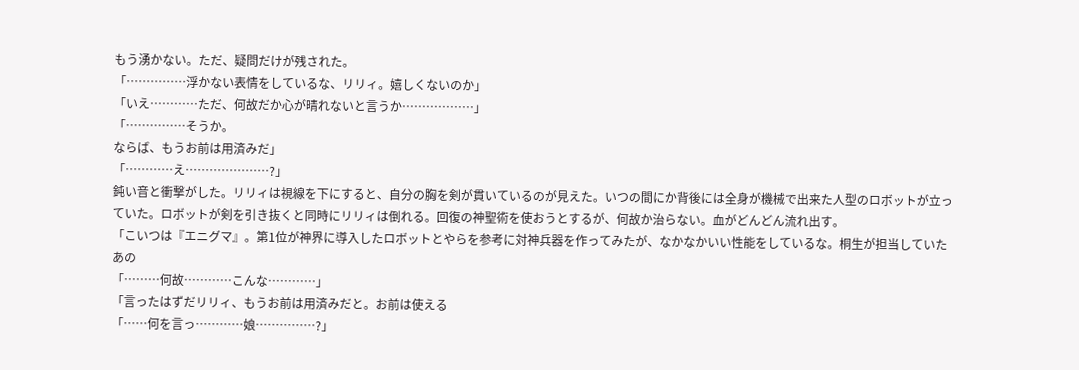もう湧かない。ただ、疑問だけが残された。
「……………浮かない表情をしているな、リリィ。嬉しくないのか」
「いえ…………ただ、何故だか心が晴れないと言うか………………」
「……………そうか。
ならば、もうお前は用済みだ」
「…………え…………………?」
鈍い音と衝撃がした。リリィは視線を下にすると、自分の胸を剣が貫いているのが見えた。いつの間にか背後には全身が機械で出来た人型のロボットが立っていた。ロボットが剣を引き抜くと同時にリリィは倒れる。回復の神聖術を使おうとするが、何故か治らない。血がどんどん流れ出す。
「こいつは『エニグマ』。第1位が神界に導入したロボットとやらを参考に対神兵器を作ってみたが、なかなかいい性能をしているな。桐生が担当していたあの
「………何故…………こんな…………」
「言ったはずだリリィ、もうお前は用済みだと。お前は使える
「……何を言っ…………娘……………?」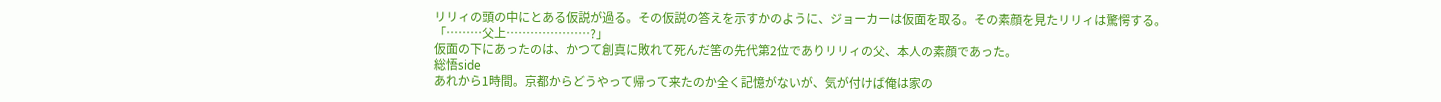リリィの頭の中にとある仮説が過る。その仮説の答えを示すかのように、ジョーカーは仮面を取る。その素顔を見たリリィは驚愕する。
「………父上…………………?」
仮面の下にあったのは、かつて創真に敗れて死んだ筈の先代第2位でありリリィの父、本人の素顔であった。
総悟side
あれから1時間。京都からどうやって帰って来たのか全く記憶がないが、気が付けば俺は家の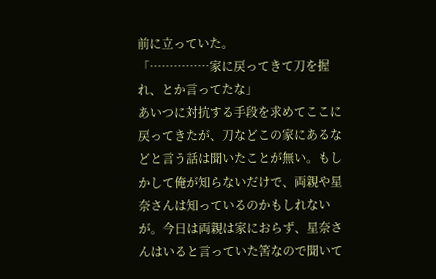前に立っていた。
「……………家に戻ってきて刀を握れ、とか言ってたな」
あいつに対抗する手段を求めてここに戻ってきたが、刀などこの家にあるなどと言う話は聞いたことが無い。もしかして俺が知らないだけで、両親や星奈さんは知っているのかもしれないが。今日は両親は家におらず、星奈さんはいると言っていた筈なので聞いて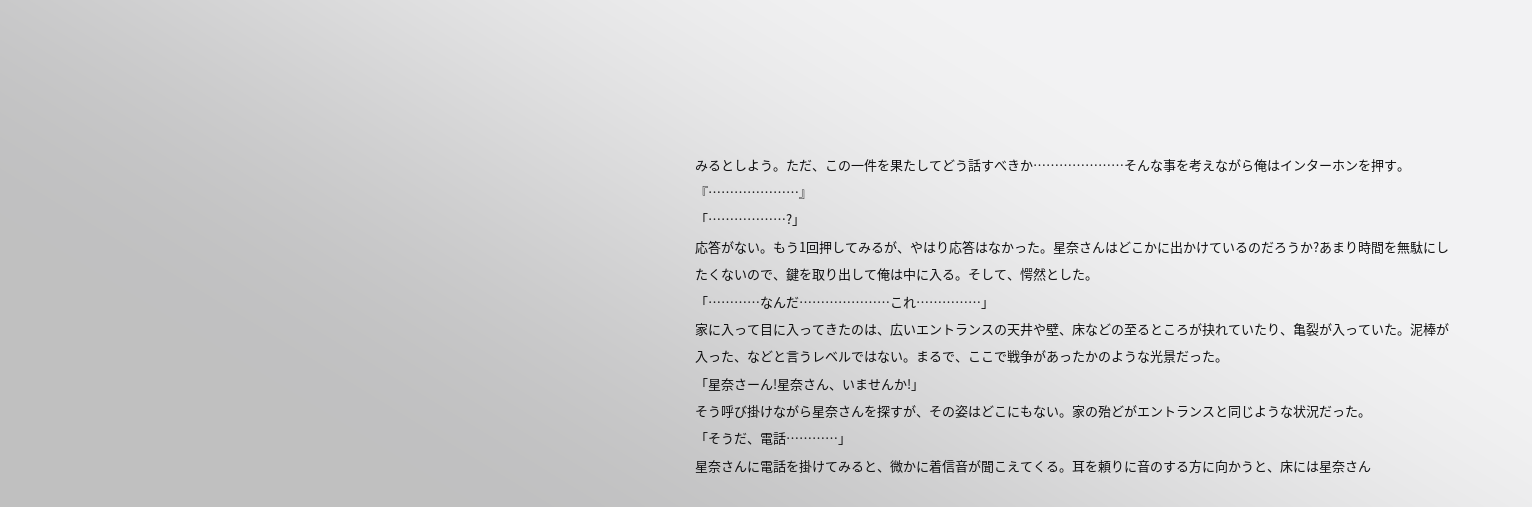みるとしよう。ただ、この一件を果たしてどう話すべきか…………………そんな事を考えながら俺はインターホンを押す。
『…………………』
「………………?」
応答がない。もう1回押してみるが、やはり応答はなかった。星奈さんはどこかに出かけているのだろうか?あまり時間を無駄にしたくないので、鍵を取り出して俺は中に入る。そして、愕然とした。
「…………なんだ…………………これ……………」
家に入って目に入ってきたのは、広いエントランスの天井や壁、床などの至るところが抉れていたり、亀裂が入っていた。泥棒が入った、などと言うレベルではない。まるで、ここで戦争があったかのような光景だった。
「星奈さーん!星奈さん、いませんか!」
そう呼び掛けながら星奈さんを探すが、その姿はどこにもない。家の殆どがエントランスと同じような状況だった。
「そうだ、電話…………」
星奈さんに電話を掛けてみると、微かに着信音が聞こえてくる。耳を頼りに音のする方に向かうと、床には星奈さん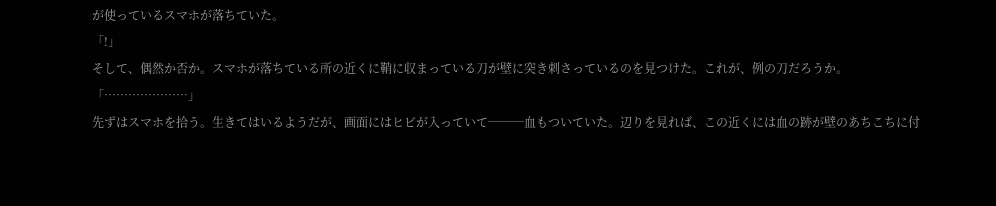が使っているスマホが落ちていた。
「!」
そして、偶然か否か。スマホが落ちている所の近くに鞘に収まっている刀が壁に突き刺さっているのを見つけた。これが、例の刀だろうか。
「…………………」
先ずはスマホを拾う。生きてはいるようだが、画面にはヒビが入っていて───血もついていた。辺りを見れば、この近くには血の跡が壁のあちこちに付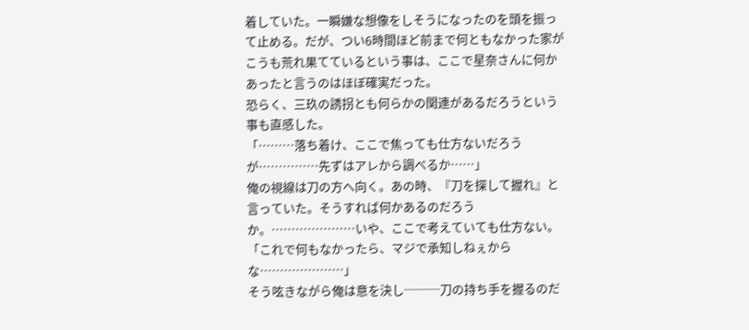着していた。一瞬嫌な想像をしそうになったのを頭を振って止める。だが、つい6時間ほど前まで何ともなかった家がこうも荒れ果てているという事は、ここで星奈さんに何かあったと言うのはほぼ確実だった。
恐らく、三玖の誘拐とも何らかの関連があるだろうという事も直感した。
「………落ち着け、ここで焦っても仕方ないだろうが……………先ずはアレから調べるか……」
俺の視線は刀の方へ向く。あの時、『刀を探して握れ』と言っていた。そうすれば何かあるのだろうか。…………………いや、ここで考えていても仕方ない。
「これで何もなかったら、マジで承知しねぇからな…………………」
そう呟きながら俺は意を決し───刀の持ち手を握るのだ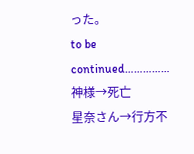った。
to be continued……………
神様→死亡
星奈さん→行方不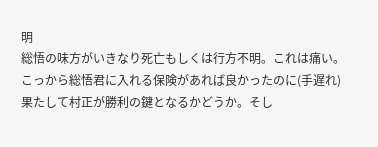明
総悟の味方がいきなり死亡もしくは行方不明。これは痛い。
こっから総悟君に入れる保険があれば良かったのに(手遅れ)
果たして村正が勝利の鍵となるかどうか。そし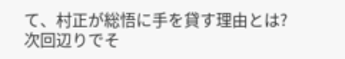て、村正が総悟に手を貸す理由とは?
次回辺りでそ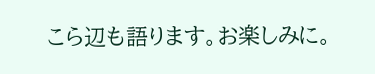こら辺も語ります。お楽しみに。